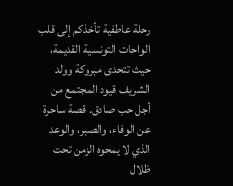رحلة عاطفية تأخذكم إلى قلب الواحات التونسية القديمة، حيث تتحدى مبروكة وولد الشريف قيود المجتمع من أجل حب صادق. قصة ساحرة عن الوفاء، والصبر، والوعد الذي لا يمحوه الزمن تحت ظلال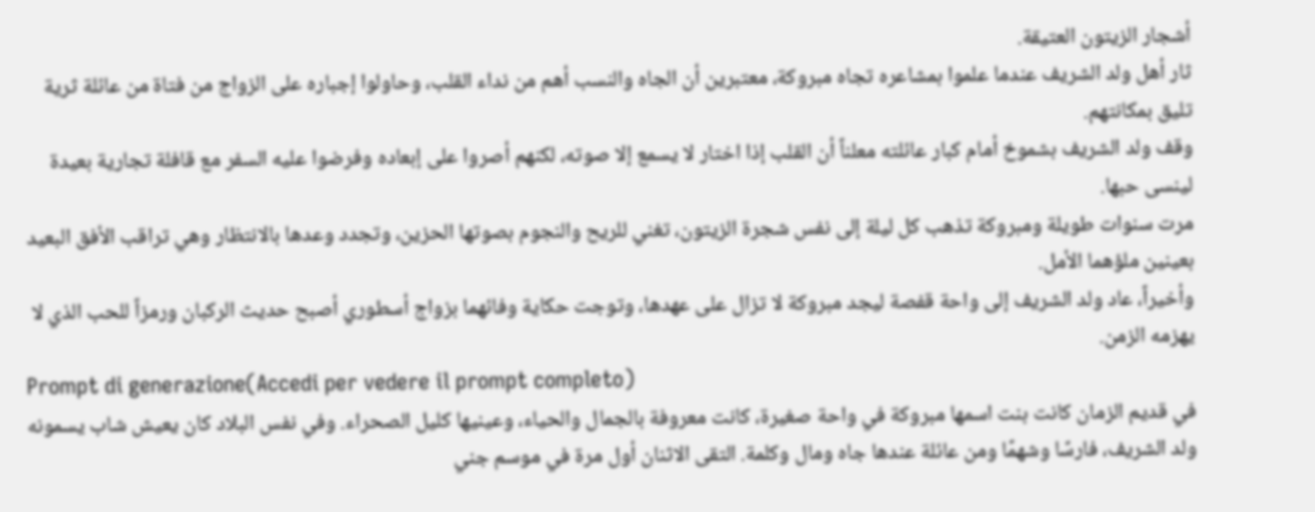أشجار الزيتون العتيقة.
ثار أهل ولد الشريف عندما علموا بمشاعره تجاه مبروكة، معتبرين أن الجاه والنسب أهم من نداء القلب، وحاولوا إجباره على الزواج من فتاة من عائلة ثرية تليق بمكانتهم.
وقف ولد الشريف بشموخ أمام كبار عائلته معلناً أن القلب إذا اختار لا يسمع إلا صوته، لكنهم أصروا على إبعاده وفرضوا عليه السفر مع قافلة تجارية بعيدة لينسى حبها.
مرت سنوات طويلة ومبروكة تذهب كل ليلة إلى نفس شجرة الزيتون، تغني للريح والنجوم بصوتها الحزين، وتجدد وعدها بالانتظار وهي تراقب الأفق البعيد بعينين ملؤهما الأمل.
وأخيراً، عاد ولد الشريف إلى واحة قفصة ليجد مبروكة لا تزال على عهدها، وتوجت حكاية وفائهما بزواج أسطوري أصبح حديث الركبان ورمزاً للحب الذي لا يهزمه الزمن.
Prompt di generazione(Accedi per vedere il prompt completo)
في قديم الزمان كانت بنت اسمها مبروكة في واحة صغيرة، كانت معروفة بالجمال والحياء، وعينيها كليل الصحراء. وفي نفس البلاد كان يعيش شاب يسمونه ولد الشريف، فارسًا وشهمًا ومن عائلة عندها جاه ومال وكلمة. التقى الاثنان أول مرة في موسم جني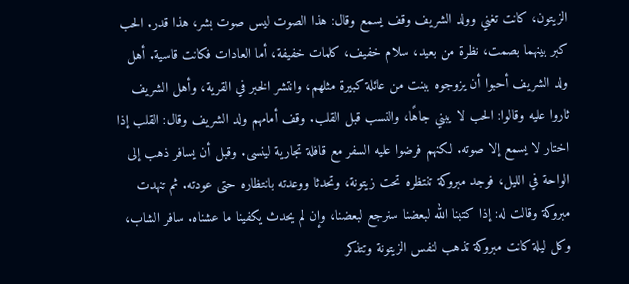الزيتون، كانت تغني وولد الشريف وقف يسمع وقال: هذا الصوت ليس صوت بشر، هذا قدر. الحب كبر بينهما بصمت، نظرة من بعيد، سلام خفيف، كلمات خفيفة، أما العادات فكانت قاسية. أهل ولد الشريف أحبوا أن يزوجوه ببنت من عائلة كبيرة مثلهم، وانتشر الخبر في القرية، وأهل الشريف ثاروا عليه وقالوا: الحب لا يبني جاهًا، والنسب قبل القلب. وقف أمامهم ولد الشريف وقال: القلب إذا اختار لا يسمع إلا صوته. لكنهم فرضوا عليه السفر مع قافلة تجارية لينسى. وقبل أن يسافر ذهب إلى الواحة في الليل، فوجد مبروكة تنتظره تحت زيتونة، وتحدثا ووعدته بانتظاره حتى عودته. ثم تنهدت مبروكة وقالت له: إذا كتبنا الله لبعضنا سنرجع لبعضنا، وإن لم يحدث يكفينا ما عشناه. سافر الشاب، وكل ليلة كانت مبروكة تذهب لنفس الزيتونة وتتذكر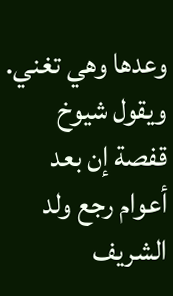وعدها وهي تغني. ويقول شيوخ قفصة إن بعد أعوام رجع ولد الشريف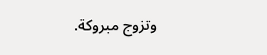وتزوج مبروكة.